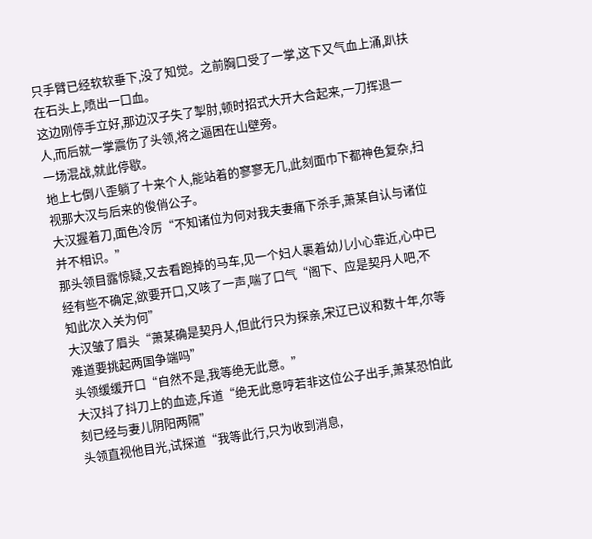只手臂已经软软垂下,没了知觉。之前胸口受了一掌,这下又气血上涌,趴扶在石头上,喷出一口血。
这边刚停手立好,那边汉子失了掣肘,顿时招式大开大合起来,一刀挥退一人,而后就一掌震伤了头领,将之逼困在山壁旁。
一场混战,就此停歇。
地上七倒八歪躺了十来个人,能站着的寥寥无几,此刻面巾下都神色复杂,扫视那大汉与后来的俊俏公子。
大汉握着刀,面色冷厉“不知诸位为何对我夫妻痛下杀手,萧某自认与诸位并不相识。”
那头领目露惊疑,又去看跑掉的马车,见一个妇人裹着幼儿小心靠近,心中已经有些不确定,欲要开口,又咳了一声,喘了口气“阁下、应是契丹人吧,不知此次入关为何”
大汉皱了眉头“萧某确是契丹人,但此行只为探亲,宋辽已议和数十年,尔等难道要挑起两国争端吗”
头领缓缓开口“自然不是,我等绝无此意。”
大汉抖了抖刀上的血迹,斥道“绝无此意哼若非这位公子出手,萧某恐怕此刻已经与妻儿阴阳两隔”
头领直视他目光,试探道“我等此行,只为收到消息,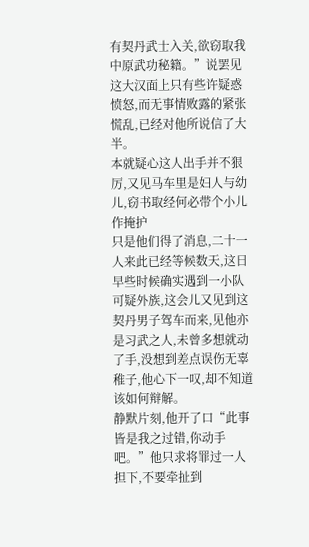有契丹武士入关,欲窃取我中原武功秘籍。”说罢见这大汉面上只有些许疑惑愤怒,而无事情败露的紧张慌乱,已经对他所说信了大半。
本就疑心这人出手并不狠厉,又见马车里是妇人与幼儿,窃书取经何必带个小儿作掩护
只是他们得了消息,二十一人来此已经等候数天,这日早些时候确实遇到一小队可疑外族,这会儿又见到这契丹男子驾车而来,见他亦是习武之人,未曾多想就动了手,没想到差点误伤无辜稚子,他心下一叹,却不知道该如何辩解。
静默片刻,他开了口“此事皆是我之过错,你动手吧。”他只求将罪过一人担下,不要牵扯到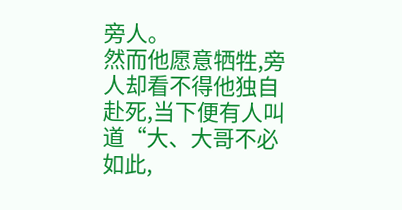旁人。
然而他愿意牺牲,旁人却看不得他独自赴死,当下便有人叫道“大、大哥不必如此,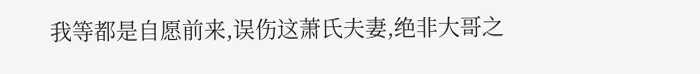我等都是自愿前来,误伤这萧氏夫妻,绝非大哥之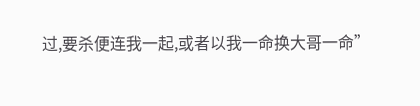过,要杀便连我一起,或者以我一命换大哥一命”